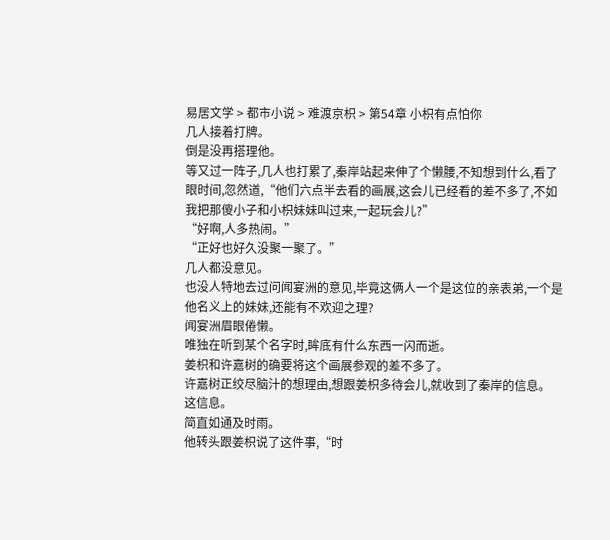易居文学 > 都市小说 > 难渡京枳 > 第54章 小枳有点怕你
几人接着打牌。
倒是没再搭理他。
等又过一阵子,几人也打累了,秦岸站起来伸了个懒腰,不知想到什么,看了眼时间,忽然道,“他们六点半去看的画展,这会儿已经看的差不多了,不如我把那傻小子和小枳妹妹叫过来,一起玩会儿?”
“好啊,人多热闹。”
“正好也好久没聚一聚了。”
几人都没意见。
也没人特地去过问闻宴洲的意见,毕竟这俩人一个是这位的亲表弟,一个是他名义上的妹妹,还能有不欢迎之理?
闻宴洲眉眼倦懒。
唯独在听到某个名字时,眸底有什么东西一闪而逝。
姜枳和许嘉树的确要将这个画展参观的差不多了。
许嘉树正绞尽脑汁的想理由,想跟姜枳多待会儿,就收到了秦岸的信息。
这信息。
简直如通及时雨。
他转头跟姜枳说了这件事,“时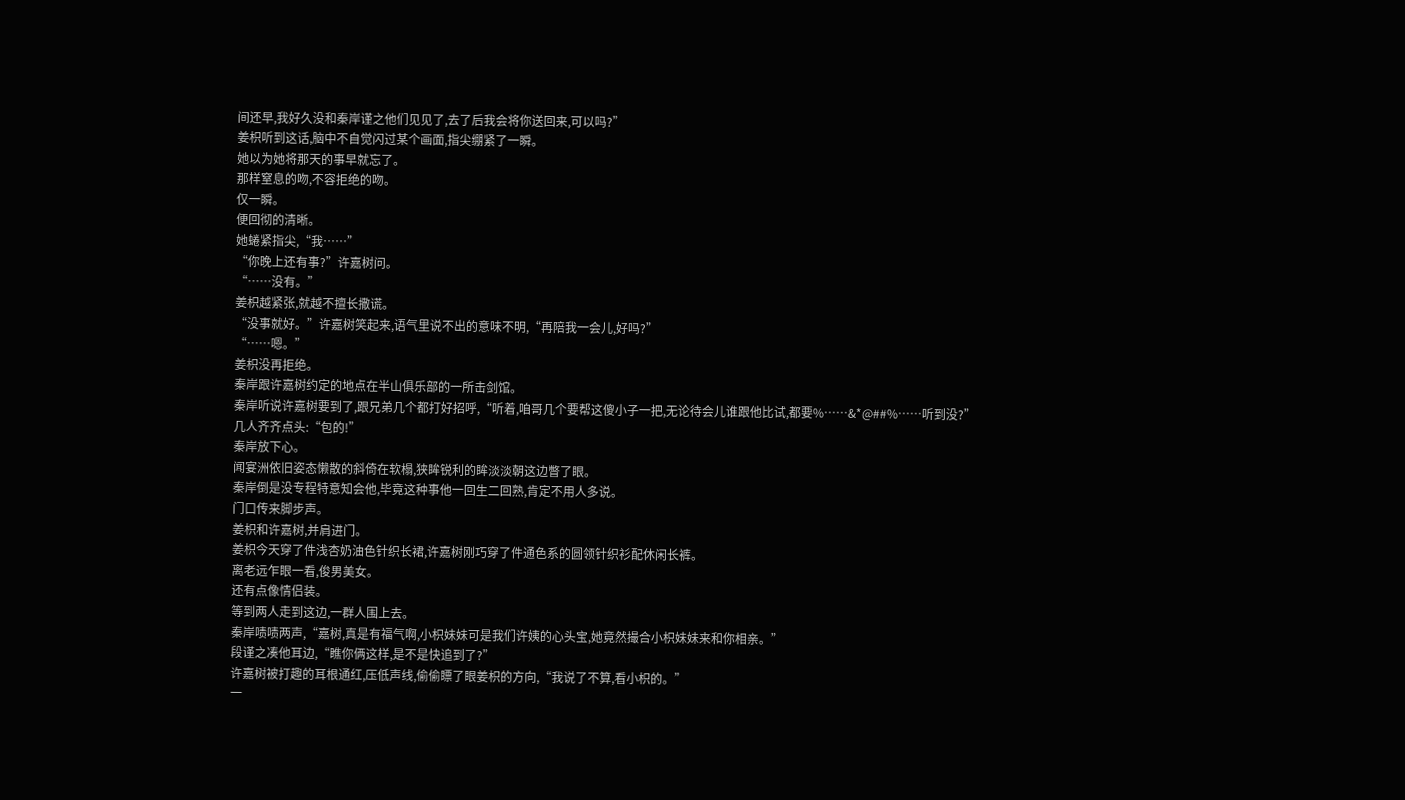间还早,我好久没和秦岸谨之他们见见了,去了后我会将你送回来,可以吗?”
姜枳听到这话,脑中不自觉闪过某个画面,指尖绷紧了一瞬。
她以为她将那天的事早就忘了。
那样窒息的吻,不容拒绝的吻。
仅一瞬。
便回彻的清晰。
她蜷紧指尖,“我……”
“你晚上还有事?”许嘉树问。
“……没有。”
姜枳越紧张,就越不擅长撒谎。
“没事就好。”许嘉树笑起来,语气里说不出的意味不明,“再陪我一会儿,好吗?”
“……嗯。”
姜枳没再拒绝。
秦岸跟许嘉树约定的地点在半山俱乐部的一所击剑馆。
秦岸听说许嘉树要到了,跟兄弟几个都打好招呼,“听着,咱哥几个要帮这傻小子一把,无论待会儿谁跟他比试,都要%……&*@##%……听到没?”
几人齐齐点头:“包的!”
秦岸放下心。
闻宴洲依旧姿态懒散的斜倚在软榻,狭眸锐利的眸淡淡朝这边瞥了眼。
秦岸倒是没专程特意知会他,毕竟这种事他一回生二回熟,肯定不用人多说。
门口传来脚步声。
姜枳和许嘉树,并肩进门。
姜枳今天穿了件浅杏奶油色针织长裙,许嘉树刚巧穿了件通色系的圆领针织衫配休闲长裤。
离老远乍眼一看,俊男美女。
还有点像情侣装。
等到两人走到这边,一群人围上去。
秦岸啧啧两声,“嘉树,真是有福气啊,小枳妹妹可是我们许姨的心头宝,她竟然撮合小枳妹妹来和你相亲。”
段谨之凑他耳边,“瞧你俩这样,是不是快追到了?”
许嘉树被打趣的耳根通红,压低声线,偷偷瞟了眼姜枳的方向,“我说了不算,看小枳的。”
一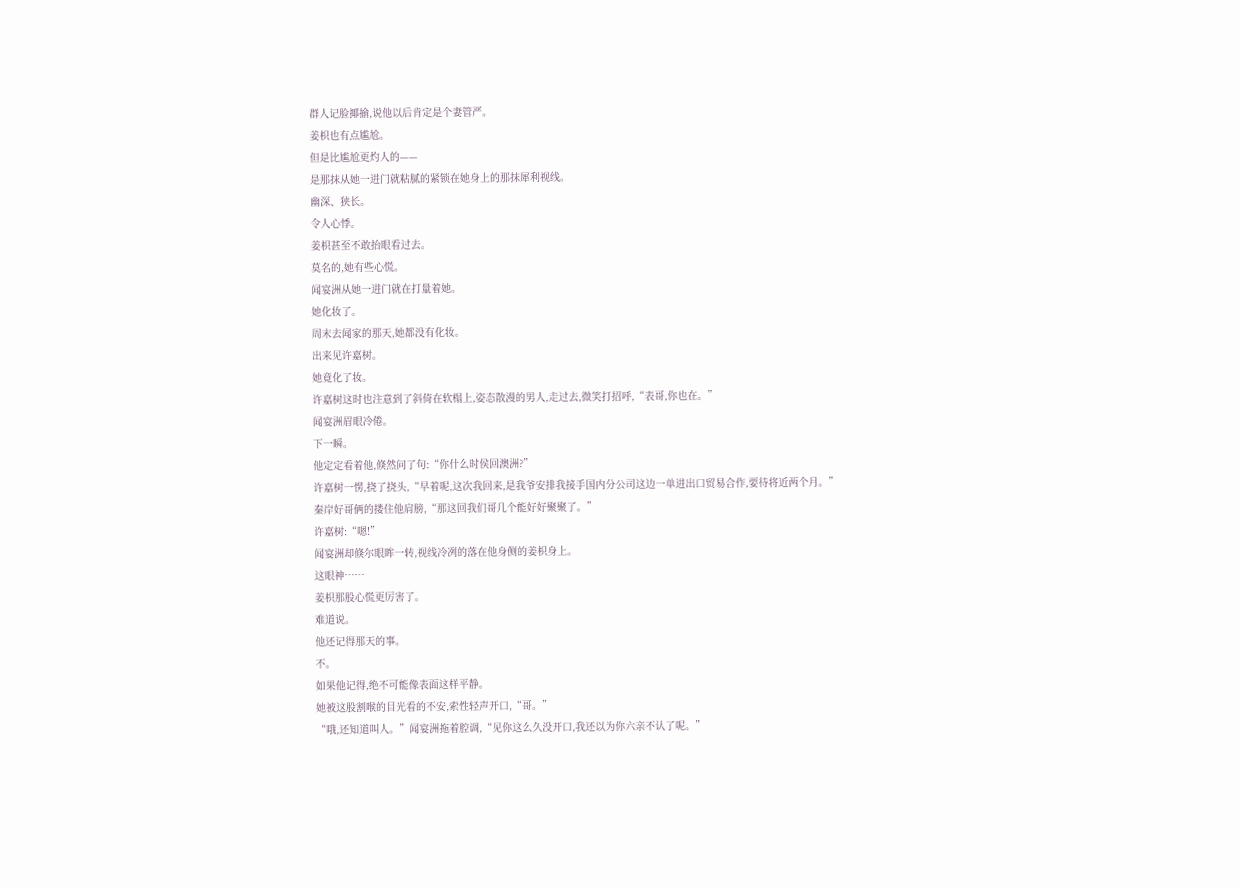群人记脸揶揄,说他以后肯定是个妻管严。
姜枳也有点尴尬。
但是比尴尬更灼人的——
是那抹从她一进门就粘腻的紧锁在她身上的那抹犀利视线。
幽深、狭长。
令人心悸。
姜枳甚至不敢抬眼看过去。
莫名的,她有些心慌。
闻宴洲从她一进门就在打量着她。
她化妆了。
周末去闻家的那天,她都没有化妆。
出来见许嘉树。
她竟化了妆。
许嘉树这时也注意到了斜倚在软榻上,姿态散漫的男人,走过去,微笑打招呼,“表哥,你也在。”
闻宴洲眉眼冷倦。
下一瞬。
他定定看着他,倏然问了句:“你什么时侯回澳洲?”
许嘉树一愣,挠了挠头,“早着呢,这次我回来,是我爷安排我接手国内分公司这边一单进出口贸易合作,要待将近两个月。”
秦岸好哥俩的搂住他肩膀,“那这回我们哥几个能好好聚聚了。”
许嘉树:“嗯!”
闻宴洲却倏尔眼眸一转,视线冷冽的落在他身侧的姜枳身上。
这眼神……
姜枳那股心慌更厉害了。
难道说。
他还记得那天的事。
不。
如果他记得,绝不可能像表面这样平静。
她被这股割喉的目光看的不安,索性轻声开口,“哥。”
“哦,还知道叫人。”闻宴洲拖着腔调,“见你这么久没开口,我还以为你六亲不认了呢。”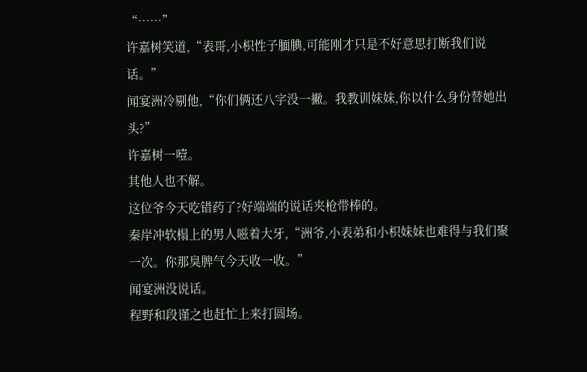“……”
许嘉树笑道,“表哥,小枳性子腼腆,可能刚才只是不好意思打断我们说话。”
闻宴洲冷剔他,“你们俩还八字没一撇。我教训妹妹,你以什么身份替她出头?”
许嘉树一噎。
其他人也不解。
这位爷今天吃错药了?好端端的说话夹枪带棒的。
秦岸冲软榻上的男人嗞着大牙,“洲爷,小表弟和小枳妹妹也难得与我们聚一次。你那臭脾气今天收一收。”
闻宴洲没说话。
程野和段谨之也赶忙上来打圆场。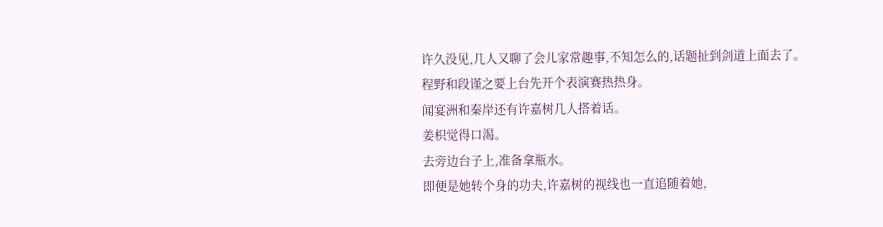许久没见,几人又聊了会儿家常趣事,不知怎么的,话题扯到剑道上面去了。
程野和段谨之要上台先开个表演赛热热身。
闻宴洲和秦岸还有许嘉树几人搭着话。
姜枳觉得口渴。
去旁边台子上,准备拿瓶水。
即便是她转个身的功夫,许嘉树的视线也一直追随着她,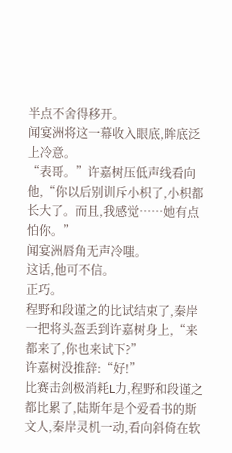半点不舍得移开。
闻宴洲将这一幕收入眼底,眸底泛上冷意。
“表哥。”许嘉树压低声线看向他,“你以后别训斥小枳了,小枳都长大了。而且,我感觉……她有点怕你。”
闻宴洲唇角无声冷嗤。
这话,他可不信。
正巧。
程野和段谨之的比试结束了,秦岸一把将头盔丢到许嘉树身上,“来都来了,你也来试下?”
许嘉树没推辞:“好!”
比赛击剑极消耗L力,程野和段谨之都比累了,陆斯年是个爱看书的斯文人,秦岸灵机一动,看向斜倚在软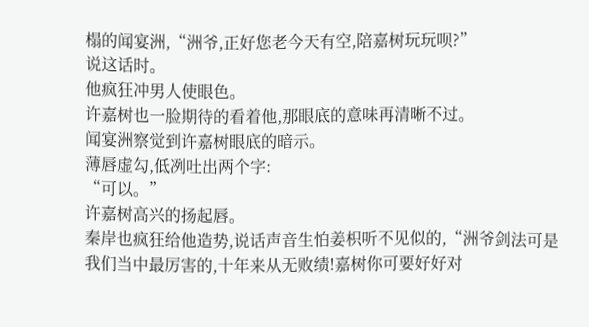榻的闻宴洲,“洲爷,正好您老今天有空,陪嘉树玩玩呗?”
说这话时。
他疯狂冲男人使眼色。
许嘉树也一脸期待的看着他,那眼底的意味再清晰不过。
闻宴洲察觉到许嘉树眼底的暗示。
薄唇虚勾,低冽吐出两个字:
“可以。”
许嘉树高兴的扬起唇。
秦岸也疯狂给他造势,说话声音生怕姜枳听不见似的,“洲爷剑法可是我们当中最厉害的,十年来从无败绩!嘉树你可要好好对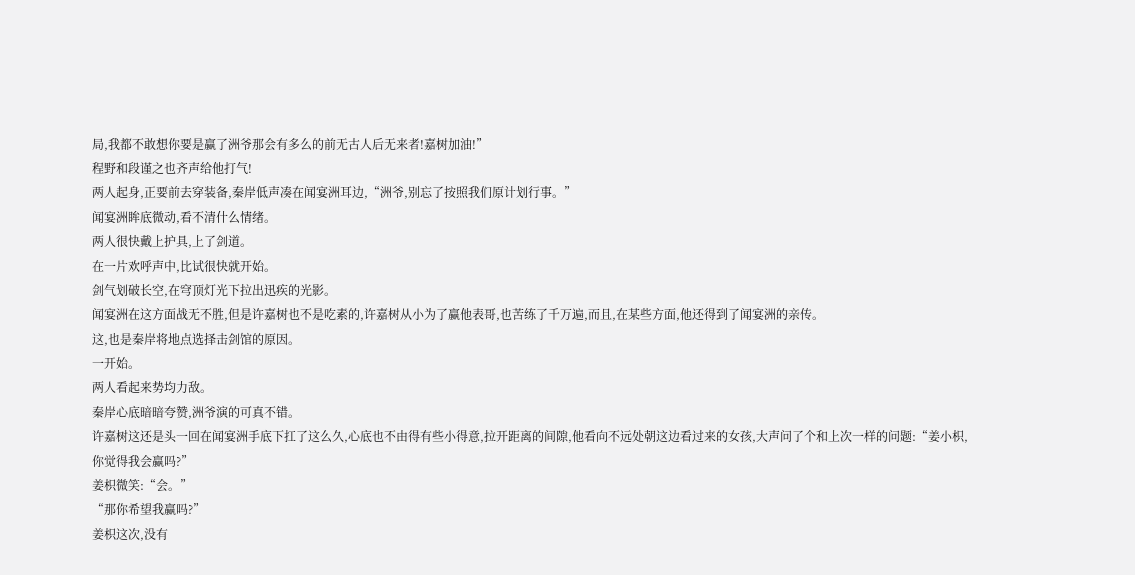局,我都不敢想你要是赢了洲爷那会有多么的前无古人后无来者!嘉树加油!”
程野和段谨之也齐声给他打气!
两人起身,正要前去穿装备,秦岸低声凑在闻宴洲耳边,“洲爷,别忘了按照我们原计划行事。”
闻宴洲眸底微动,看不清什么情绪。
两人很快戴上护具,上了剑道。
在一片欢呼声中,比试很快就开始。
剑气划破长空,在穹顶灯光下拉出迅疾的光影。
闻宴洲在这方面战无不胜,但是许嘉树也不是吃素的,许嘉树从小为了赢他表哥,也苦练了千万遍,而且,在某些方面,他还得到了闻宴洲的亲传。
这,也是秦岸将地点选择击剑馆的原因。
一开始。
两人看起来势均力敌。
秦岸心底暗暗夸赞,洲爷演的可真不错。
许嘉树这还是头一回在闻宴洲手底下扛了这么久,心底也不由得有些小得意,拉开距离的间隙,他看向不远处朝这边看过来的女孩,大声问了个和上次一样的问题:“姜小枳,你觉得我会赢吗?”
姜枳微笑:“会。”
“那你希望我赢吗?”
姜枳这次,没有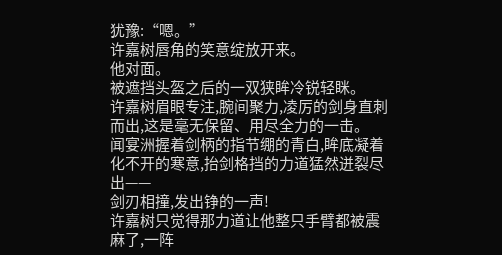犹豫:“嗯。”
许嘉树唇角的笑意绽放开来。
他对面。
被遮挡头盔之后的一双狭眸冷锐轻眯。
许嘉树眉眼专注,腕间聚力,凌厉的剑身直刺而出,这是毫无保留、用尽全力的一击。
闻宴洲握着剑柄的指节绷的青白,眸底凝着化不开的寒意,抬剑格挡的力道猛然迸裂尽出——
剑刃相撞,发出铮的一声!
许嘉树只觉得那力道让他整只手臂都被震麻了,一阵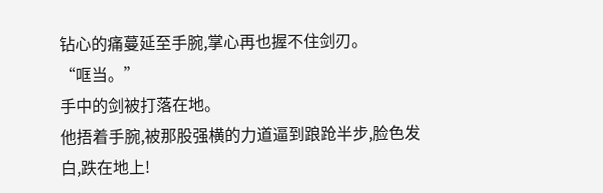钻心的痛蔓延至手腕,掌心再也握不住剑刃。
“哐当。”
手中的剑被打落在地。
他捂着手腕,被那股强横的力道逼到踉跄半步,脸色发白,跌在地上!